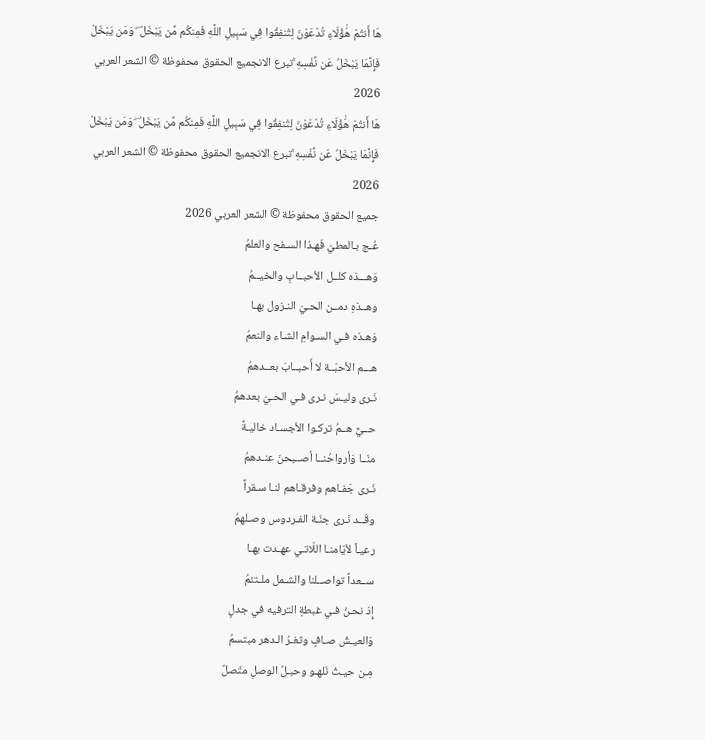هَا أَنتُمْ هَٰؤُلَاءِ تُدْعَوْنَ لِتُنفِقُوا فِي سَبِيلِ اللَّهِ فَمِنكُم مَّن يَبْخَلُ ۖ وَمَن يَبْخَلْ فَإِنَّمَا يَبْخَلُ عَن نَّفْسِهِ ۚتبرع الانجميع الحقوق محفوظة © الشعر العربي 2026
هَا أَنتُمْ هَٰؤُلَاءِ تُدْعَوْنَ لِتُنفِقُوا فِي سَبِيلِ اللَّهِ فَمِنكُم مَّن يَبْخَلُ ۖ وَمَن يَبْخَلْ فَإِنَّمَا يَبْخَلُ عَن نَّفْسِهِ ۚتبرع الانجميع الحقوق محفوظة © الشعر العربي 2026
جميع الحقوق محفوظة © الشعر العربي 2026
عُـج بـالمطيّ فَهـذا السـفح والعلمُ
وَهـــذه كلــل الأحبــابِ والخيــمُ
وهــذهِ دمــن الحـيّ النـزول بهـا
وَهـذه فـي السـوامِ الشـاء والنعمُ
هـــم الأحبّــة لا أَحبــابَ بعــدهمُ
نَـرى وليـسَ نـرى فـي الحـيّ بعدهمُ
حــيٌّ هــمُ تركـوا الأجسـاد خاليـةً
منّــا وَأرواحُنــا أصــبحنَ عنـدهمُ
نَـرى جَفـاهم وفرقـاهم لنـا سـقراً
وقَــد نَـرى جنّـة الفـردوس وصـلهمُ
رعيـاً لأيّامنـا اللّاتـي عهـدت بهـا
ســعداً تواصــلنا والشـمل ملـتئمُ
إِذ نحـنُ فـي غبطةِ الترفيه في جدلٍ
وَالعيـشُ صـافٍ وثغـرُ الـدهر مبتسمُ
مِـن حيـثُ نَلهـو وحبـلُ الوصلِ متّصلٌ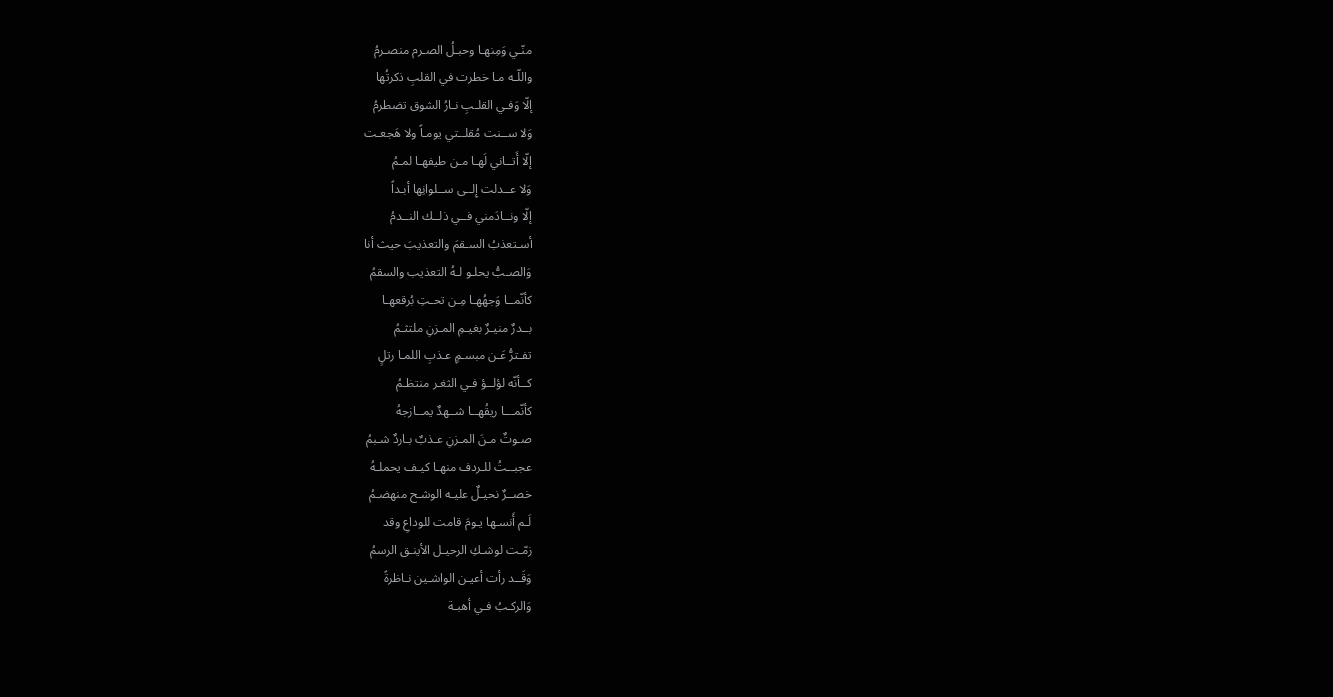منّـي وَمِنهـا وحبـلُ الصـرم منصـرمُ
واللّـه مـا خطرت في القلبِ ذكرتُها
إلّا وَفـي القلـبِ نـارُ الشوق تضطرمُ
وَلا ســنت مُقلــتي يومـاً ولا هَجعـت
إلّا أَتــاني لَهـا مـن طيفهـا لمـمُ
وَلا عــدلت إِلــى ســلوانِها أبـداً
إلّا ونــادَمني فــي ذلــك النــدمُ
أسـتعذبُ السـقمَ والتعذيبَ حيث أنا
وَالصـبُّ يحلـو لـهُ التعذيب والسقمُ
كأنّمــا وَجهُهـا مِـن تحـتِ بُرقعهـا
بــدرٌ منيـرٌ بغيـمِ المـزنِ ملتثـمُ
تفـترُّ عَـن مبسـمٍ عـذبِ اللمـا رتلٍ
كــأنّه لؤلــؤ فـي الثغـر منتظـمُ
كأنّمـــا ريقُهــا شــهدٌ يمــازجهُ
صـوتٌ مـنَ المـزنِ عـذبٌ بـاردٌ شـبمُ
عجبــتُ للـردف منهـا كيـف يحملـهُ
خصــرٌ نحيـلٌ عليـه الوشـح منهضـمُ
لَـم أَنسـها يـومَ قامت للوداعِ وقد
زمّـت لوشـكِ الرحيـل الأينـق الرسمُ
وَقَــد رأت أعيـن الواشـين نـاظرةً
وَالركـبُ فـي أهبـة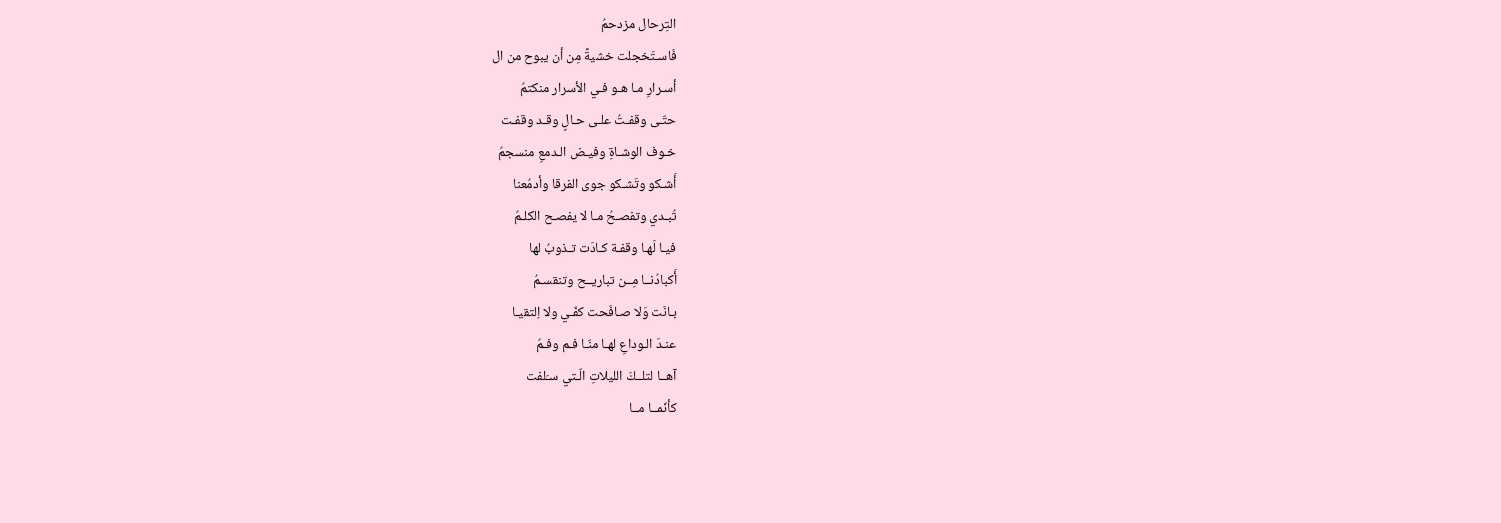التِرحال مزدحمُ
فَاسـتَخجلت خشيةً مِن أن يبوح من ال
أسـرارِ مـا هـو فـي الأسرار منكتمُ
حتّـى وقفـتُ علـى حـالٍ وقـد وقفـت
خـوف الوشـاةِ وفيـض الـدمعِ منسجمُ
أَشـكو وتَشـكو جوى الفرقا وأدمُعنا
تُبـدي وتفصـحُ مـا لا يفصـح الكلـمُ
فيـا لَهـا وقفـة كـادَت تـذوبُ لها
أَكبادُنــا مِــن تباريــح وتنقسـمُ
بـانَت وَلا صـافَحت كفّـي ولا اِلتقيـا
عنـدَ الـوداعِ لهـا منّـا فـم وفـمُ
آهــا لتلــكَ الليلاتِ الّـتي سـَلفت
كأنّمــا مــا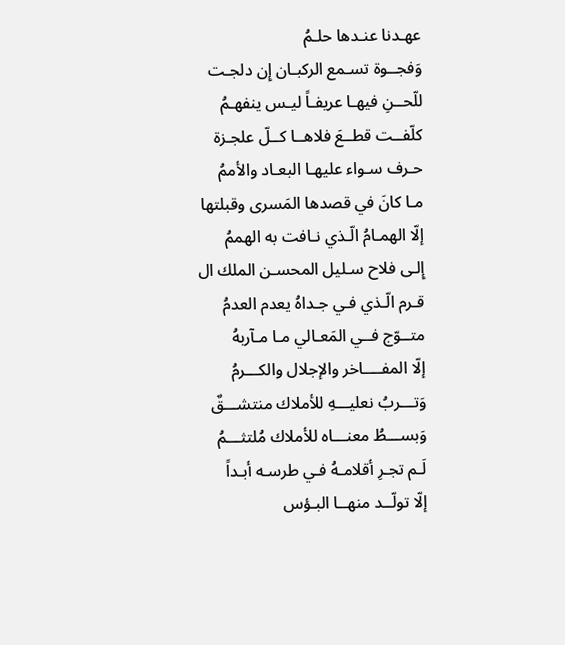عهـدنا عنـدها حلـمُ
وَفجــوة تسـمع الركبـان إِن دلجـت
للّحــنِ فيهـا عريفـاً ليـس ينفهـمُ
كلّفــت قطــعَ فلاهــا كــلّ علجـزة
حـرف سـواء عليهـا البعـاد والأممُ
مـا كانَ في قصدها المَسرى وقبلتها
إلّا الهمـامُ الّـذي نـافت به الهممُ
إِلـى فلاح سـليل المحسـن الملك ال
قـرم الّـذي فـي جـداهُ يعدم العدمُ
متــوّج فــي المَعـالي مـا مـآربهُ
إلّا المفــــاخر والإجلال والكـــرمُ
وَتـــربُ نعليـــهِ للأملاك منتشـــقٌ
وَبســـطُ معنـــاه للأملاك مُلتثـــمُ
لَـم تجـرِ أقلامـهُ فـي طرسـه أبـداً
إلّا تولّــد منهــا البـؤس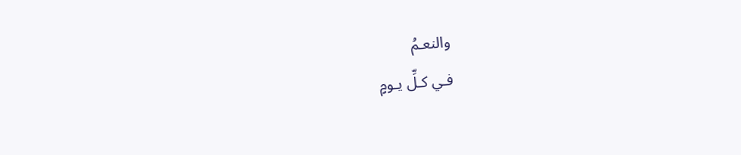والنعـمُ
فـي كـلِّ يـومٍ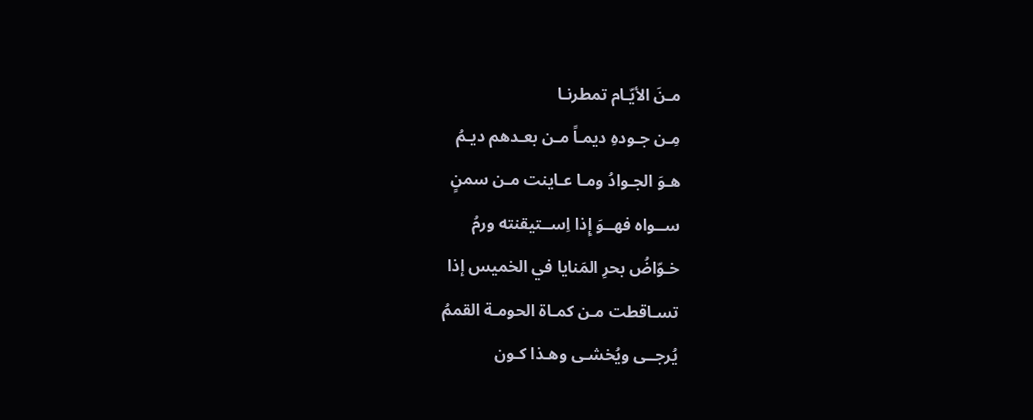مـنَ الأيّـام تمطرنـا
مِـن جـودهِ ديمـاً مـن بعـدهم ديـمُ
هـوَ الجـوادُ ومـا عـاينت مـن سمنٍ
ســواه فهــوَ إِذا اِســتيقنته ورمُ
خـوّاضُ بحرِ المَنايا في الخميس إذا
تسـاقطت مـن كمـاة الحومـة القممُ
يُرجــى ويُخشـى وهـذا كـون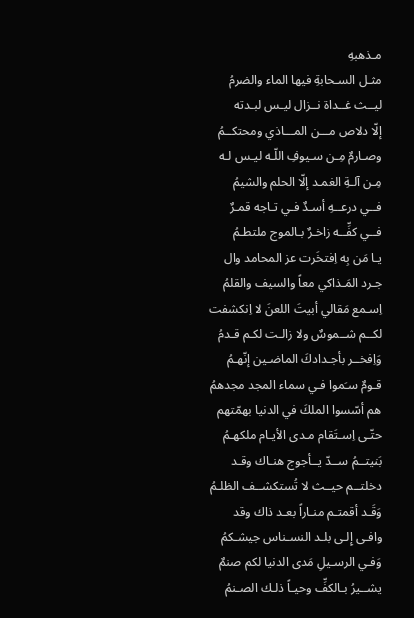مـذهبهِ
مثـل السـحابةِ فيها الماء والضرمُ
ليــث غــداة نــزال ليـس لبـدته
إلّا دلاص مـــن المـــاذي ومحتكــمُ
وصـارمٌ مِـن سـيوفِ اللّـه ليـس لـه
مِـن آلـةِ الغمـد إلّا الحلم والشيمُ
فــي درعــهِ أسـدٌ فـي تـاجه قمـرٌ
فــي كفِّــه زاخـرٌ بـالموج ملتطـمُ
يـا مَن بِه اِفتخَرت عز المحامد وال
جـرد المَـذاكي معاً والسيف والقلمُ
اِسـمع مَقالي أبيتَ اللعنَ لا اِنكشفت
لكــم شــموسٌ ولا زالـت لكـم قـدمُ
وَاِفخــر بأجـدادكَ الماضـين إنّهـمُ
قـومٌ سـَموا فـي سماء المجد مجدهمُ
هم أسّسوا الملكَ في الدنيا بهمّتهم
حتّـى اِسـتَقام مـدى الأيـام ملكهـمُ
بَنيتــمُ ســدّ يــأجوج هنـاك وقـد
دخلتــم حيــث لا تُستكشــف الظلـمُ
وَقَـد أقمتـم منـاراً بعـد ذاك وقد
وافـى إِلـى بلـد النسـناس جيشـكمُ
وَفـي الرسـيلِ مَدى الدنيا لكم صنمٌ
يشــيرُ بـالكفِّ وحيـاً ذلـك الصـنمُ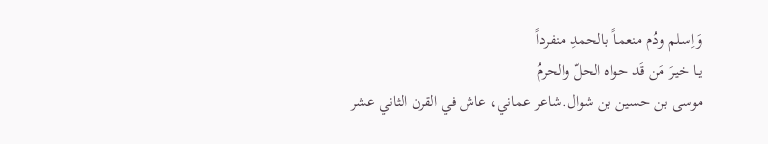وَاِسـلم ودُم منعمـاً بالحمدِ منفرداً
يـا خيـرَ مَن قَد حواه الحلّ والحرمُ
موسى بن حسين بن شوال.شاعر عماني، عاش في القرن الثاني عشر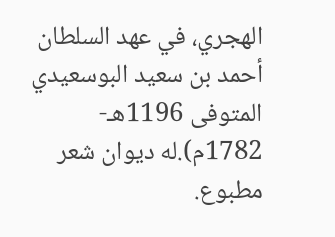الهجري، في عهد السلطان أحمد بن سعيد البوسعيدي المتوفى 1196هـ- 1782م).له ديوان شعر مطبوع.